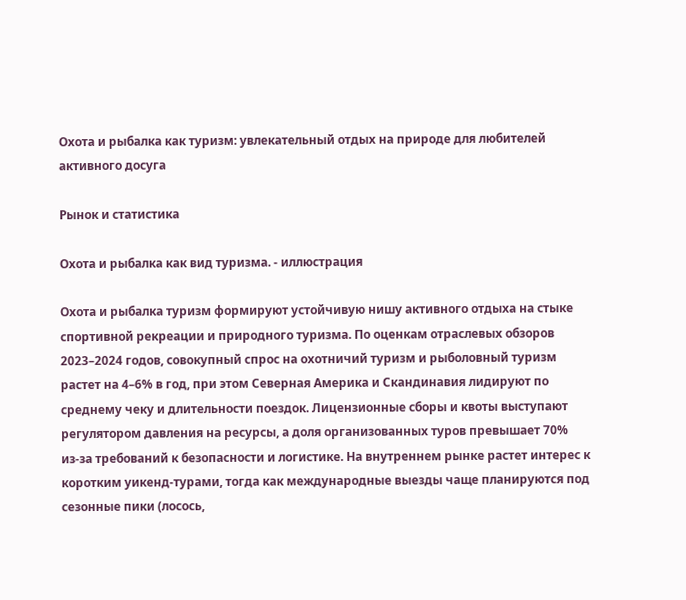Охота и рыбалка как туризм: увлекательный отдых на природе для любителей активного досуга

Рынок и статистика

Охота и рыбалка как вид туризма. - иллюстрация

Охота и рыбалка туризм формируют устойчивую нишу активного отдыха на стыке спортивной рекреации и природного туризма. По оценкам отраслевых обзоров 2023–2024 годов, совокупный спрос на охотничий туризм и рыболовный туризм растет на 4–6% в год, при этом Северная Америка и Скандинавия лидируют по среднему чеку и длительности поездок. Лицензионные сборы и квоты выступают регулятором давления на ресурсы, а доля организованных туров превышает 70% из‑за требований к безопасности и логистике. На внутреннем рынке растет интерес к коротким уикенд-турами, тогда как международные выезды чаще планируются под сезонные пики (лосось,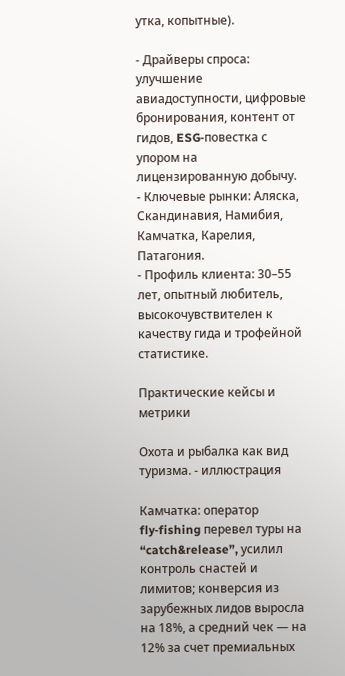утка, копытные).

- Драйверы спроса: улучшение авиадоступности, цифровые бронирования, контент от гидов, ESG‑повестка с упором на лицензированную добычу.
- Ключевые рынки: Аляска, Скандинавия, Намибия, Камчатка, Карелия, Патагония.
- Профиль клиента: 30–55 лет, опытный любитель, высокочувствителен к качеству гида и трофейной статистике.

Практические кейсы и метрики

Охота и рыбалка как вид туризма. - иллюстрация

Камчатка: оператор fly‑fishing перевел туры на “catch&release”, усилил контроль снастей и лимитов; конверсия из зарубежных лидов выросла на 18%, а средний чек — на 12% за счет премиальных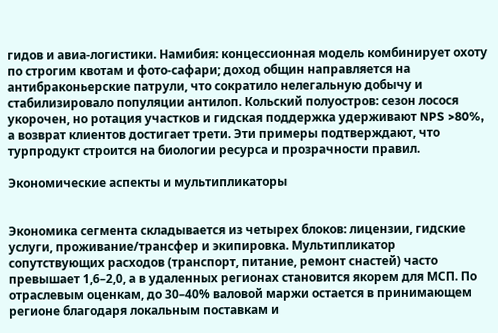гидов и авиа‑логистики. Намибия: концессионная модель комбинирует охоту по строгим квотам и фото‑сафари; доход общин направляется на антибраконьерские патрули, что сократило нелегальную добычу и стабилизировало популяции антилоп. Кольский полуостров: сезон лосося укорочен, но ротация участков и гидская поддержка удерживают NPS >80%, а возврат клиентов достигает трети. Эти примеры подтверждают, что турпродукт строится на биологии ресурса и прозрачности правил.

Экономические аспекты и мультипликаторы


Экономика сегмента складывается из четырех блоков: лицензии, гидские услуги, проживание/трансфер и экипировка. Мультипликатор сопутствующих расходов (транспорт, питание, ремонт снастей) часто превышает 1,6–2,0, а в удаленных регионах становится якорем для МСП. По отраслевым оценкам, до 30–40% валовой маржи остается в принимающем регионе благодаря локальным поставкам и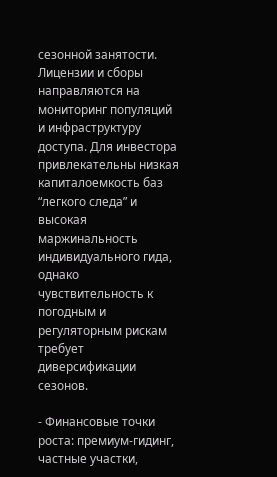сезонной занятости. Лицензии и сборы направляются на мониторинг популяций и инфраструктуру доступа. Для инвестора привлекательны низкая капиталоемкость баз “легкого следа” и высокая маржинальность индивидуального гида, однако чувствительность к погодным и регуляторным рискам требует диверсификации сезонов.

- Финансовые точки роста: премиум‑гидинг, частные участки,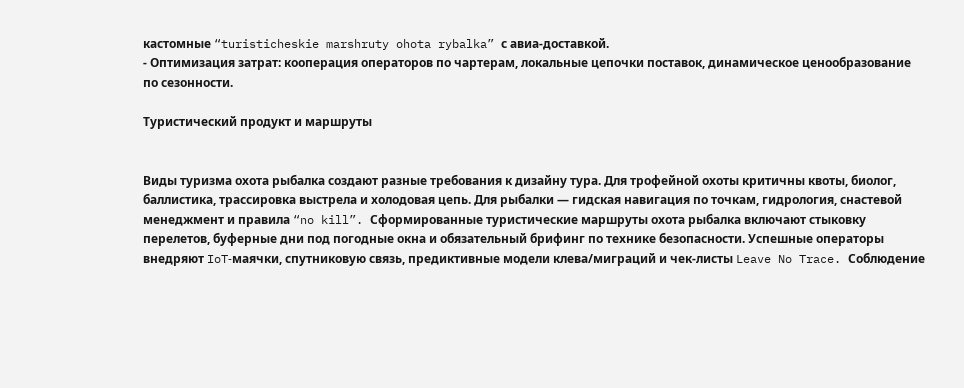кастомные “turisticheskie marshruty ohota rybalka” с авиа‑доставкой.
- Оптимизация затрат: кооперация операторов по чартерам, локальные цепочки поставок, динамическое ценообразование по сезонности.

Туристический продукт и маршруты


Виды туризма охота рыбалка создают разные требования к дизайну тура. Для трофейной охоты критичны квоты, биолог, баллистика, трассировка выстрела и холодовая цепь. Для рыбалки — гидская навигация по точкам, гидрология, снастевой менеджмент и правила “no kill”. Сформированные туристические маршруты охота рыбалка включают стыковку перелетов, буферные дни под погодные окна и обязательный брифинг по технике безопасности. Успешные операторы внедряют IoT‑маячки, спутниковую связь, предиктивные модели клева/миграций и чек‑листы Leave No Trace. Соблюдение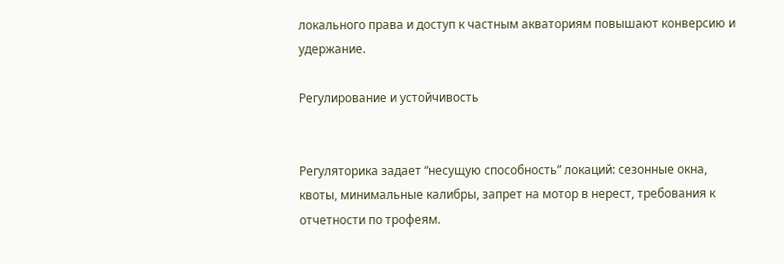локального права и доступ к частным акваториям повышают конверсию и удержание.

Регулирование и устойчивость


Регуляторика задает “несущую способность” локаций: сезонные окна, квоты, минимальные калибры, запрет на мотор в нерест, требования к отчетности по трофеям.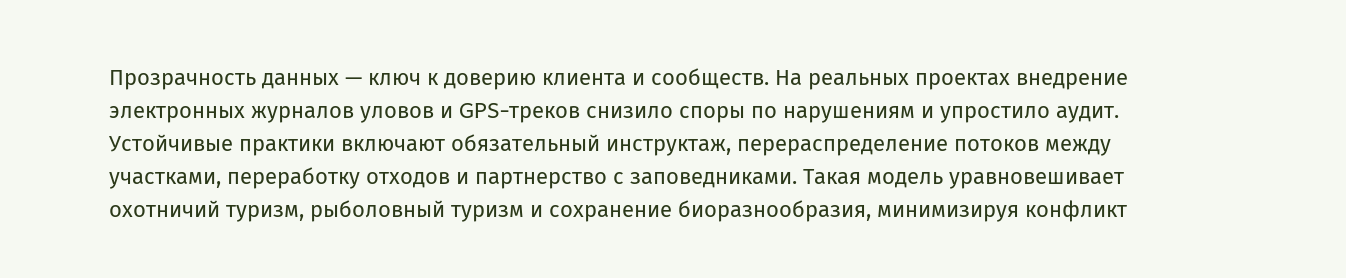Прозрачность данных — ключ к доверию клиента и сообществ. На реальных проектах внедрение электронных журналов уловов и GPS‑треков снизило споры по нарушениям и упростило аудит. Устойчивые практики включают обязательный инструктаж, перераспределение потоков между участками, переработку отходов и партнерство с заповедниками. Такая модель уравновешивает охотничий туризм, рыболовный туризм и сохранение биоразнообразия, минимизируя конфликт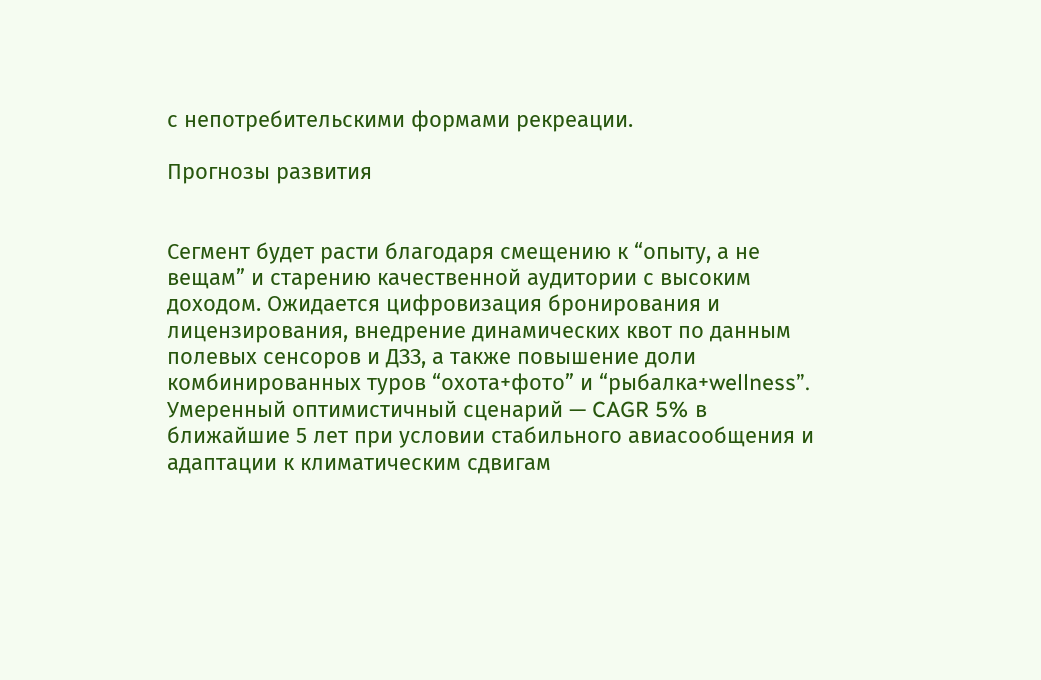с непотребительскими формами рекреации.

Прогнозы развития


Сегмент будет расти благодаря смещению к “опыту, а не вещам” и старению качественной аудитории с высоким доходом. Ожидается цифровизация бронирования и лицензирования, внедрение динамических квот по данным полевых сенсоров и ДЗЗ, а также повышение доли комбинированных туров “охота+фото” и “рыбалка+wellness”. Умеренный оптимистичный сценарий — CAGR 5% в ближайшие 5 лет при условии стабильного авиасообщения и адаптации к климатическим сдвигам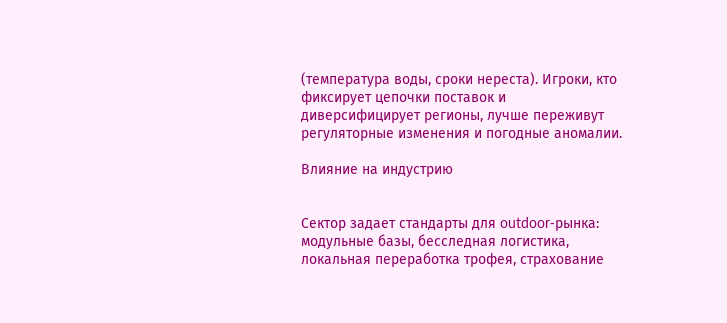(температура воды, сроки нереста). Игроки, кто фиксирует цепочки поставок и диверсифицирует регионы, лучше переживут регуляторные изменения и погодные аномалии.

Влияние на индустрию


Сектор задает стандарты для outdoor‑рынка: модульные базы, бесследная логистика, локальная переработка трофея, страхование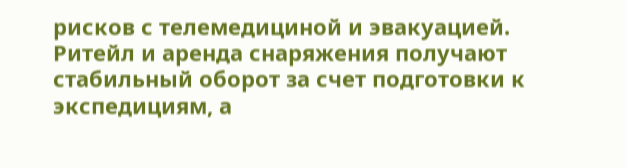рисков с телемедициной и эвакуацией. Ритейл и аренда снаряжения получают стабильный оборот за счет подготовки к экспедициям, а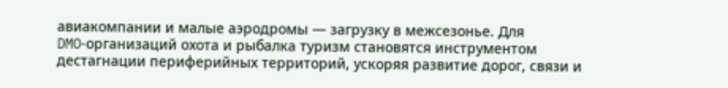авиакомпании и малые аэродромы — загрузку в межсезонье. Для DMO‑организаций охота и рыбалка туризм становятся инструментом дестагнации периферийных территорий, ускоряя развитие дорог, связи и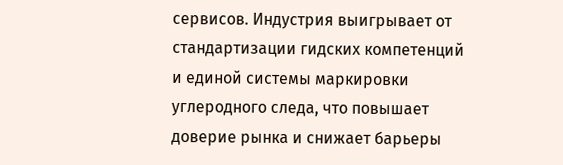сервисов. Индустрия выигрывает от стандартизации гидских компетенций и единой системы маркировки углеродного следа, что повышает доверие рынка и снижает барьеры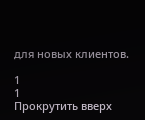для новых клиентов.

1
1
Прокрутить вверх